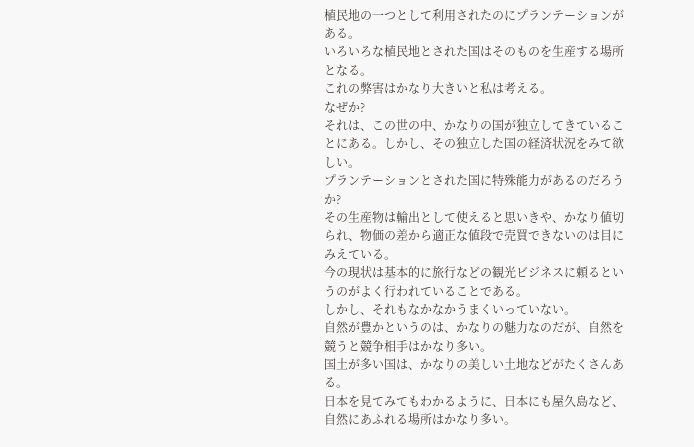植民地の一つとして利用されたのにプランテーションがある。
いろいろな植民地とされた国はそのものを生産する場所となる。
これの弊害はかなり大きいと私は考える。
なぜか?
それは、この世の中、かなりの国が独立してきていることにある。しかし、その独立した国の経済状況をみて欲しい。
プランテーションとされた国に特殊能力があるのだろうか?
その生産物は輸出として使えると思いきや、かなり値切られ、物価の差から適正な値段で売買できないのは目にみえている。
今の現状は基本的に旅行などの観光ビジネスに頼るというのがよく行われていることである。
しかし、それもなかなかうまくいっていない。
自然が豊かというのは、かなりの魅力なのだが、自然を競うと競争相手はかなり多い。
国土が多い国は、かなりの美しい土地などがたくさんある。
日本を見てみてもわかるように、日本にも屋久島など、自然にあふれる場所はかなり多い。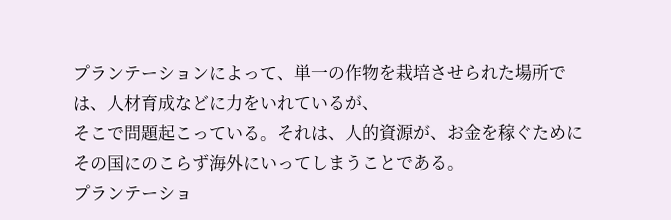プランテーションによって、単一の作物を栽培させられた場所では、人材育成などに力をいれているが、
そこで問題起こっている。それは、人的資源が、お金を稼ぐためにその国にのこらず海外にいってしまうことである。
プランテーショ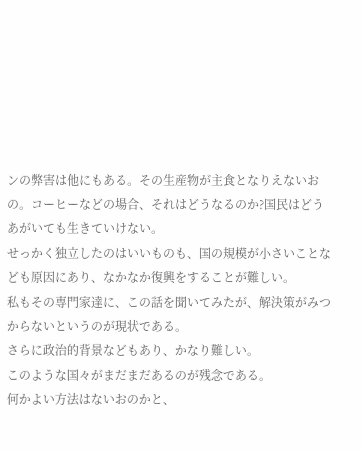ンの弊害は他にもある。その生産物が主食となりえないおの。コーヒーなどの場合、それはどうなるのか?国民はどうあがいても生きていけない。
せっかく独立したのはいいものも、国の規模が小さいことなども原因にあり、なかなか復興をすることが難しい。
私もその専門家達に、この話を聞いてみたが、解決策がみつからないというのが現状である。
さらに政治的背景などもあり、かなり難しい。
このような国々がまだまだあるのが残念である。
何かよい方法はないおのかと、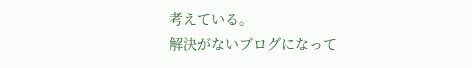考えている。
解決がないブログになって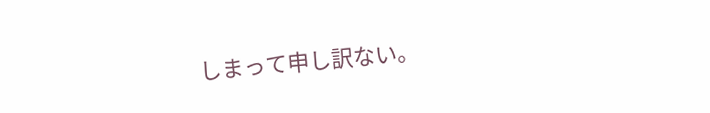しまって申し訳ない。